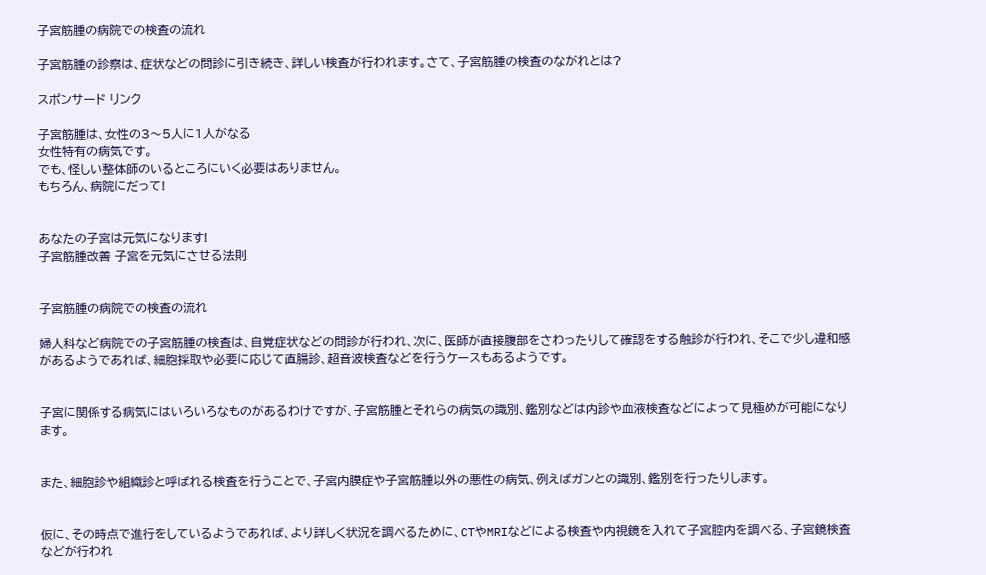子宮筋腫の病院での検査の流れ

子宮筋腫の診察は、症状などの問診に引き続き、詳しい検査が行われます。さて、子宮筋腫の検査のながれとは?

スポンサード リンク

子宮筋腫は、女性の3〜5人に1人がなる
女性特有の病気です。
でも、怪しい整体師のいるところにいく必要はありません。
もちろん、病院にだって!


あなたの子宮は元気になります!
子宮筋腫改善 子宮を元気にさせる法則


子宮筋腫の病院での検査の流れ

婦人科など病院での子宮筋腫の検査は、自覚症状などの問診が行われ、次に、医師が直接腹部をさわったりして確認をする触診が行われ、そこで少し違和感があるようであれば、細胞採取や必要に応じて直腸診、超音波検査などを行うケースもあるようです。


子宮に関係する病気にはいろいろなものがあるわけですが、子宮筋腫とそれらの病気の識別、鑑別などは内診や血液検査などによって見極めが可能になります。


また、細胞診や組織診と呼ばれる検査を行うことで、子宮内膜症や子宮筋腫以外の悪性の病気、例えばガンとの識別、鑑別を行ったりします。


仮に、その時点で進行をしているようであれば、より詳しく状況を調べるために、CTやMRIなどによる検査や内視鏡を入れて子宮腔内を調べる、子宮鏡検査などが行われ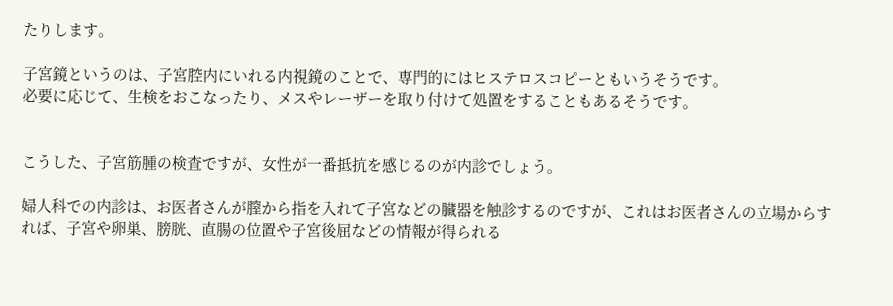たりします。

子宮鏡というのは、子宮腔内にいれる内視鏡のことで、専門的にはヒステロスコピーともいうそうです。
必要に応じて、生検をおこなったり、メスやレーザーを取り付けて処置をすることもあるそうです。


こうした、子宮筋腫の検査ですが、女性が一番抵抗を感じるのが内診でしょう。

婦人科での内診は、お医者さんが膣から指を入れて子宮などの臓器を触診するのですが、これはお医者さんの立場からすれば、子宮や卵巣、膀胱、直腸の位置や子宮後屈などの情報が得られる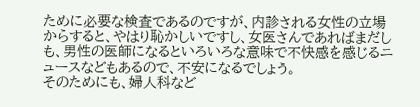ために必要な検査であるのですが、内診される女性の立場からすると、やはり恥かしいですし、女医さんであればまだしも、男性の医師になるといろいろな意味で不快感を感じるニュースなどもあるので、不安になるでしょう。
そのためにも、婦人科など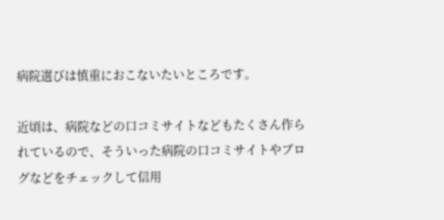病院選びは慎重におこないたいところです。

近頃は、病院などの口コミサイトなどもたくさん作られているので、そういった病院の口コミサイトやブログなどをチェックして信用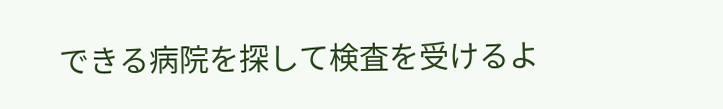できる病院を探して検査を受けるよ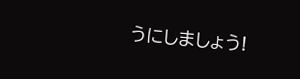うにしましょう!